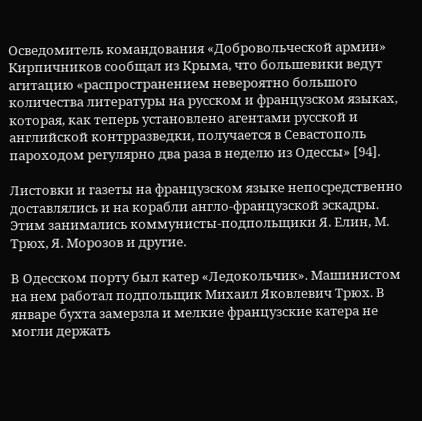Осведомитель командования «Добровольческой армии» Кирпичников сообщал из Крыма, что большевики ведут агитацию «распространением невероятно большого количества литературы на русском и французском языках, которая, как теперь установлено агентами русской и английской контрразведки, получается в Севастополь пароходом регулярно два раза в неделю из Одессы» [94].

Листовки и газеты на французском языке непосредственно доставлялись и на корабли англо-французской эскадры. Этим занимались коммунисты-подпольщики Я. Елин, М. Трюх, Я. Морозов и другие.

В Одесском порту был катер «Ледокольчик». Машинистом на нем работал подпольщик Михаил Яковлевич Трюх. В январе бухта замерзла и мелкие французские катера не могли держать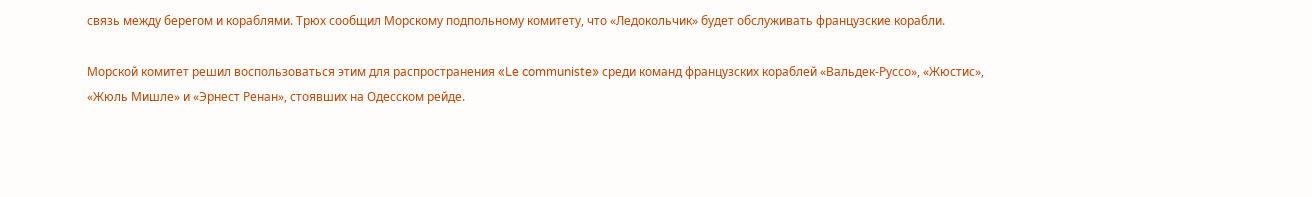связь между берегом и кораблями. Трюх сообщил Морскому подпольному комитету, что «Ледокольчик» будет обслуживать французские корабли.

Морской комитет решил воспользоваться этим для распространения «Le communiste» среди команд французских кораблей «Вальдек-Руссо», «Жюстис», «Жюль Мишле» и «Эрнест Ренан», стоявших на Одесском рейде.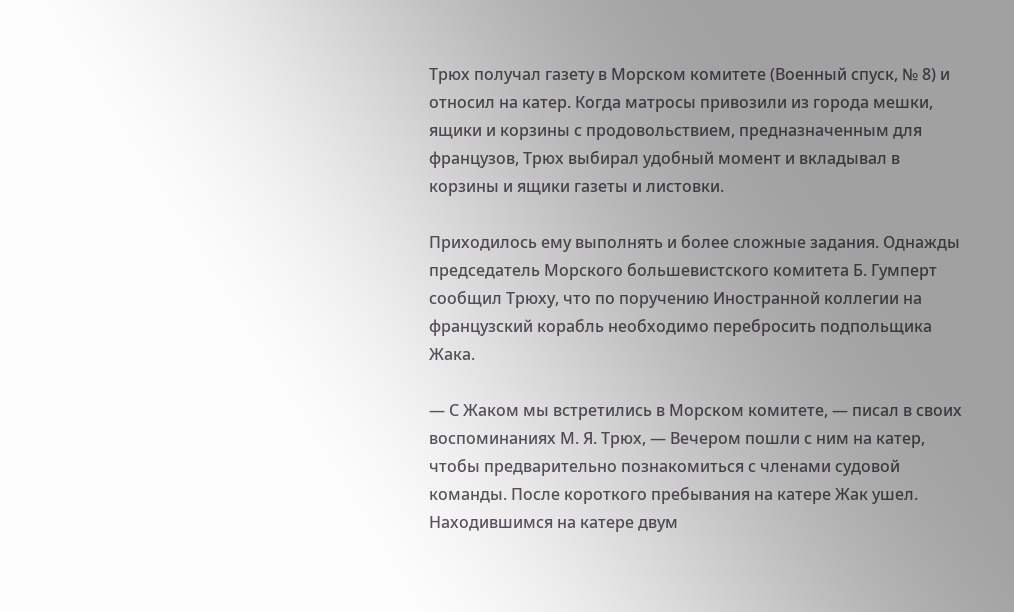Трюх получал газету в Морском комитете (Военный спуск, № 8) и относил на катер. Когда матросы привозили из города мешки, ящики и корзины с продовольствием, предназначенным для французов, Трюх выбирал удобный момент и вкладывал в корзины и ящики газеты и листовки.

Приходилось ему выполнять и более сложные задания. Однажды председатель Морского большевистского комитета Б. Гумперт сообщил Трюху, что по поручению Иностранной коллегии на французский корабль необходимо перебросить подпольщика Жака.

— С Жаком мы встретились в Морском комитете, — писал в своих воспоминаниях М. Я. Трюх, — Вечером пошли с ним на катер, чтобы предварительно познакомиться с членами судовой команды. После короткого пребывания на катере Жак ушел. Находившимся на катере двум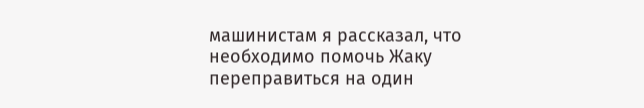машинистам я рассказал, что необходимо помочь Жаку переправиться на один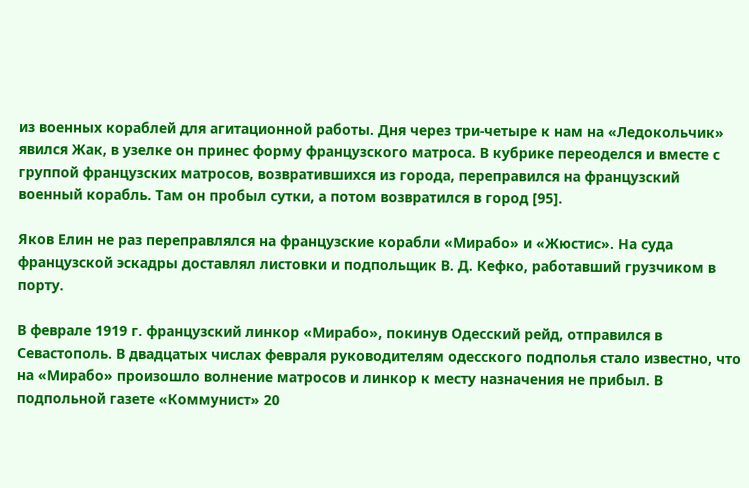из военных кораблей для агитационной работы. Дня через три-четыре к нам на «Ледокольчик» явился Жак, в узелке он принес форму французского матроса. В кубрике переоделся и вместе с группой французских матросов, возвратившихся из города, переправился на французский военный корабль. Там он пробыл сутки, а потом возвратился в город [95].

Яков Елин не раз переправлялся на французские корабли «Мирабо» и «Жюстис». На суда французской эскадры доставлял листовки и подпольщик В. Д. Кефко, работавший грузчиком в порту.

В феврале 1919 г. французский линкор «Мирабо», покинув Одесский рейд, отправился в Севастополь. В двадцатых числах февраля руководителям одесского подполья стало известно, что на «Мирабо» произошло волнение матросов и линкор к месту назначения не прибыл. В подпольной газете «Коммунист» 20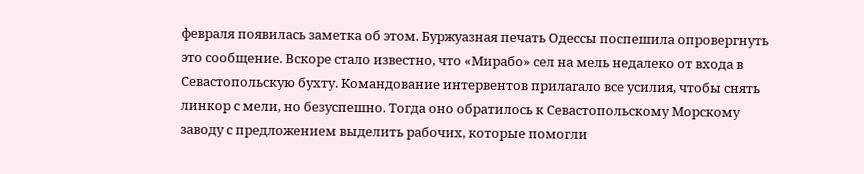февраля появилась заметка об этом. Буржуазная печать Одессы поспешила опровергнуть это сообщение. Вскоре стало известно, что «Мирабо» сел на мель недалеко от входа в Севастопольскую бухту. Командование интервентов прилагало все усилия, чтобы снять линкор с мели, но безуспешно. Тогда оно обратилось к Севастопольскому Морскому заводу с предложением выделить рабочих, которые помогли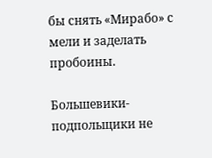бы снять «Мирабо» с мели и заделать пробоины.

Большевики-подпольщики не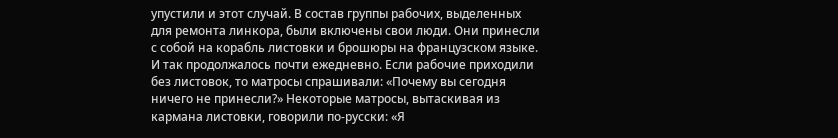упустили и этот случай. В состав группы рабочих, выделенных для ремонта линкора, были включены свои люди. Они принесли с собой на корабль листовки и брошюры на французском языке. И так продолжалось почти ежедневно. Если рабочие приходили без листовок, то матросы спрашивали: «Почему вы сегодня ничего не принесли?» Некоторые матросы, вытаскивая из кармана листовки, говорили по-русски: «Я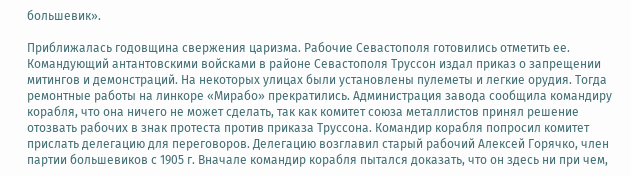большевик».

Приближалась годовщина свержения царизма. Рабочие Севастополя готовились отметить ее. Командующий антантовскими войсками в районе Севастополя Труссон издал приказ о запрещении митингов и демонстраций. На некоторых улицах были установлены пулеметы и легкие орудия. Тогда ремонтные работы на линкоре «Мирабо» прекратились. Администрация завода сообщила командиру корабля, что она ничего не может сделать, так как комитет союза металлистов принял решение отозвать рабочих в знак протеста против приказа Труссона. Командир корабля попросил комитет прислать делегацию для переговоров. Делегацию возглавил старый рабочий Алексей Горячко, член партии большевиков с 1905 г. Вначале командир корабля пытался доказать, что он здесь ни при чем,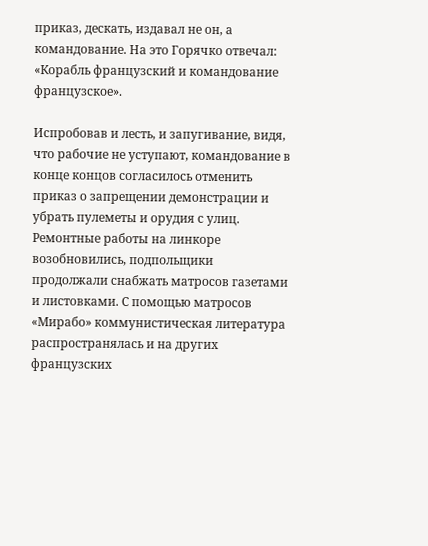приказ, дескать, издавал не он, а командование. На это Горячко отвечал: «Корабль французский и командование французское».

Испробовав и лесть, и запугивание, видя, что рабочие не уступают, командование в конце концов согласилось отменить приказ о запрещении демонстрации и убрать пулеметы и орудия с улиц. Ремонтные работы на линкоре возобновились, подпольщики продолжали снабжать матросов газетами и листовками. С помощью матросов «Мирабо» коммунистическая литература распространялась и на других французских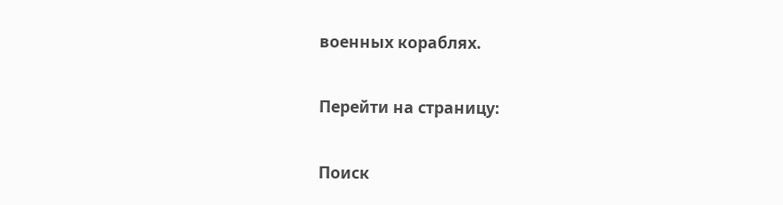военных кораблях.

Перейти на страницу:

Поиск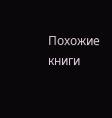Похожие книги